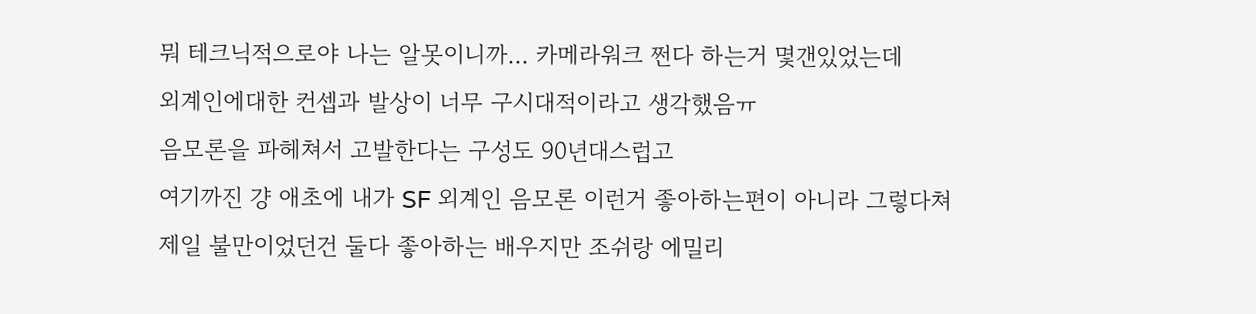뭐 테크닉적으로야 나는 알못이니까... 카메라워크 쩐다 하는거 몇갠있었는데
외계인에대한 컨셉과 발상이 너무 구시대적이라고 생각했음ㅠ
음모론을 파헤쳐서 고발한다는 구성도 90년대스럽고
여기까진 걍 애초에 내가 SF 외계인 음모론 이런거 좋아하는편이 아니라 그렇다쳐
제일 불만이었던건 둘다 좋아하는 배우지만 조쉬랑 에밀리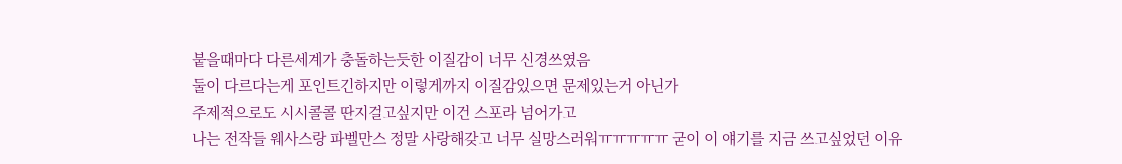붙을때마다 다른세계가 충돌하는듯한 이질감이 너무 신경쓰였음
둘이 다르다는게 포인트긴하지만 이렇게까지 이질감있으면 문제있는거 아닌가
주제적으로도 시시콜콜 딴지걸고싶지만 이건 스포라 넘어가고
나는 전작들 웨사스랑 파벨만스 정말 사랑해갖고 너무 실망스러워ㅠㅠㅠㅠㅠ 굳이 이 얘기를 지금 쓰고싶었던 이유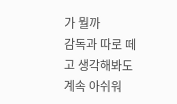가 뭘까
감독과 따로 떼고 생각해봐도 계속 아쉬워